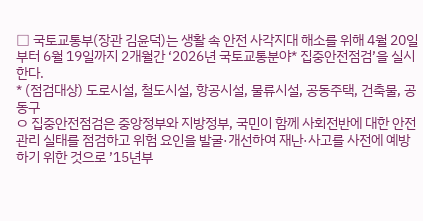□ 국토교통부(장관 김윤덕)는 생활 속 안전 사각지대 해소를 위해 4월 20일부터 6월 19일까지 2개월간 ‘2026년 국토교통분야* 집중안전점검’을 실시한다.
* (점검대상) 도로시설, 철도시설, 항공시설, 물류시설, 공동주택, 건축물, 공동구
ㅇ 집중안전점검은 중앙정부와 지방정부, 국민이 함께 사회전반에 대한 안전관리 실태를 점검하고 위험 요인을 발굴·개선하여 재난·사고를 사전에 예방하기 위한 것으로 ’15년부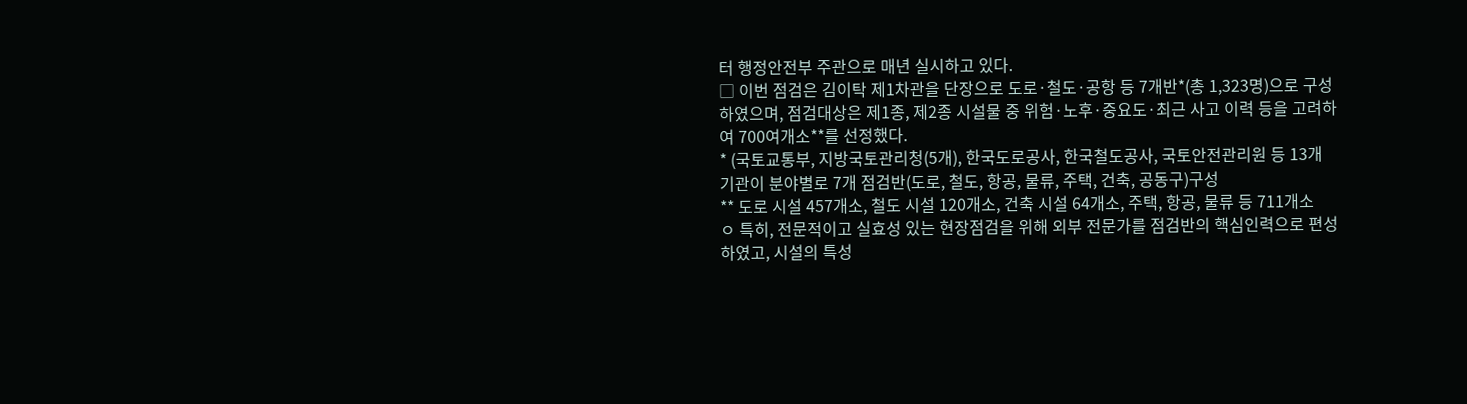터 행정안전부 주관으로 매년 실시하고 있다.
□ 이번 점검은 김이탁 제1차관을 단장으로 도로·철도·공항 등 7개반*(총 1,323명)으로 구성하였으며, 점검대상은 제1종, 제2종 시설물 중 위험·노후·중요도·최근 사고 이력 등을 고려하여 700여개소**를 선정했다.
* (국토교통부, 지방국토관리청(5개), 한국도로공사, 한국철도공사, 국토안전관리원 등 13개 기관이 분야별로 7개 점검반(도로, 철도, 항공, 물류, 주택, 건축, 공동구)구성
** 도로 시설 457개소, 철도 시설 120개소, 건축 시설 64개소, 주택, 항공, 물류 등 711개소
ㅇ 특히, 전문적이고 실효성 있는 현장점검을 위해 외부 전문가를 점검반의 핵심인력으로 편성하였고, 시설의 특성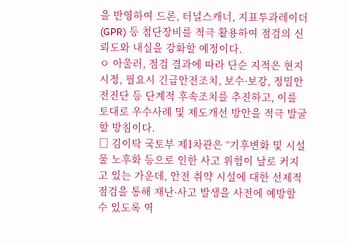을 반영하여 드론, 터널스캐너, 지표투과레이더(GPR) 등 첨단장비를 적극 활용하여 점검의 신뢰도와 내실을 강화할 예정이다.
ㅇ 아울러, 점검 결과에 따라 단순 지적은 현지 시정, 필요시 긴급안전조치, 보수·보강, 정밀안전진단 등 단계적 후속조치를 추진하고, 이를 토대로 우수사례 및 제도개선 방안을 적극 발굴할 방침이다.
□ 김이탁 국토부 제1차관은 “기후변화 및 시설물 노후화 등으로 인한 사고 위험이 날로 커지고 있는 가운데, 안전 취약 시설에 대한 선제적 점검을 통해 재난·사고 발생을 사전에 예방할 수 있도록 역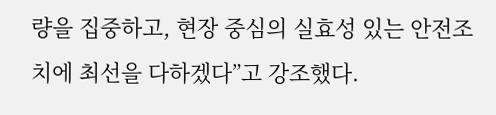량을 집중하고, 현장 중심의 실효성 있는 안전조치에 최선을 다하겠다”고 강조했다.